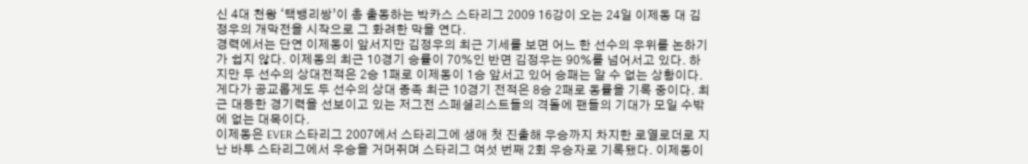신 4대 천왕 ‘택뱅리쌍’이 총 출동하는 박카스 스타리그 2009 16강이 오는 24일 이제동 대 김정우의 개막전을 시작으로 그 화려한 막을 연다.
경력에서는 단연 이제동이 앞서지만 김정우의 최근 기세를 보면 어느 한 선수의 우위를 논하기가 쉽지 않다. 이제동의 최근 10경기 승률이 70%인 반면 김정우는 90%를 넘어서고 있다. 하지만 두 선수의 상대전적은 2승 1패로 이제동이 1승 앞서고 있어 승패는 알 수 없는 상황이다.
게다가 공교롭게도 두 선수의 상대 종족 최근 10경기 전적은 8승 2패로 동률을 기록 중이다. 최근 대등한 경기력을 선보이고 있는 저그전 스페셜리스트들의 격돌에 팬들의 기대가 모일 수밖에 없는 대목이다.
이제동은 EVER 스타리그 2007에서 스타리그에 생애 첫 진출해 우승까지 차지한 로열로더로 지난 바투 스타리그에서 우승을 거머쥐며 스타리그 여섯 번째 2회 우승자로 기록됐다. 이제동이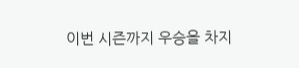이번 시즌까지 우승을 차지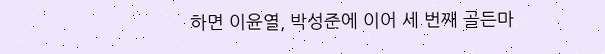하면 이윤열, 박성준에 이어 세 번째 골든마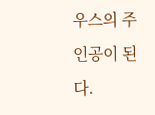우스의 주인공이 된다.